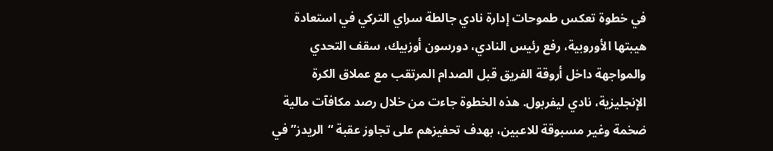في خطوة تعكس طموحات إدارة نادي جالطة سراي التركي في استعادة هيبتها الأوروبية، رفع رئيس النادي، دورسون أوزبيك، سقف التحدي والمواجهة داخل أروقة الفريق قبل الصدام المرتقب مع عملاق الكرة الإنجليزية، نادي ليفربول. هذه الخطوة جاءت من خلال رصد مكافآت مالية ضخمة وغير مسبوقة للاعبين، بهدف تحفيزهم على تجاوز عقبة “الريدز” في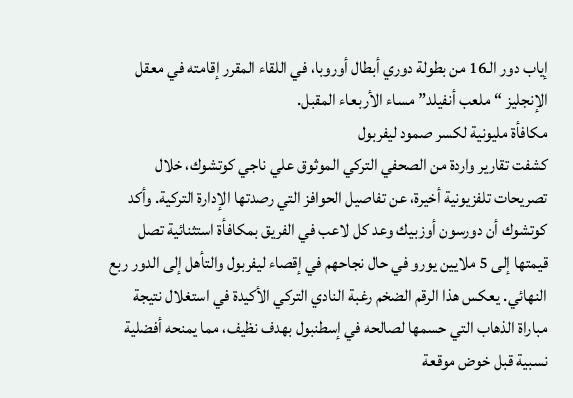إياب دور الـ16 من بطولة دوري أبطال أوروبا، في اللقاء المقرر إقامته في معقل الإنجليز “ملعب أنفيلد” مساء الأربعاء المقبل.
مكافأة مليونية لكسر صمود ليفربول
كشفت تقارير واردة من الصحفي التركي الموثوق علي ناجي كوتشوك، خلال تصريحات تلفزيونية أخيرة، عن تفاصيل الحوافز التي رصدتها الإدارة التركية. وأكد كوتشوك أن دورسون أوزبيك وعد كل لاعب في الفريق بمكافأة استثنائية تصل قيمتها إلى 5 ملايين يورو في حال نجاحهم في إقصاء ليفربول والتأهل إلى الدور ربع النهائي. يعكس هذا الرقم الضخم رغبة النادي التركي الأكيدة في استغلال نتيجة مباراة الذهاب التي حسمها لصالحه في إسطنبول بهدف نظيف، مما يمنحه أفضلية نسبية قبل خوض موقعة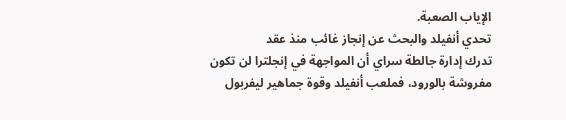الإياب الصعبة.
تحدي أنفيلد والبحث عن إنجاز غائب منذ عقد
تدرك إدارة جالطة سراي أن المواجهة في إنجلترا لن تكون مفروشة بالورود، فملعب أنفيلد وقوة جماهير ليفربول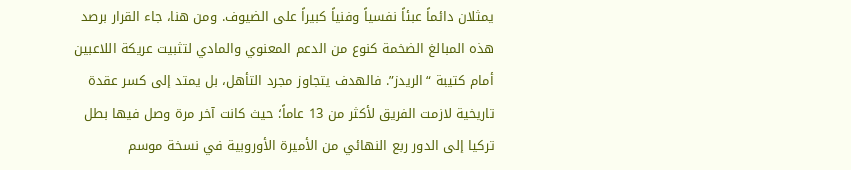يمثلان دائماً عبئاً نفسياً وفنياً كبيراً على الضيوف. ومن هنا، جاء القرار برصد هذه المبالغ الضخمة كنوع من الدعم المعنوي والمادي لتثبيت عريكة اللاعبين أمام كتيبة “الريدز”. فالهدف يتجاوز مجرد التأهل، بل يمتد إلى كسر عقدة تاريخية لازمت الفريق لأكثر من 13 عاماً؛ حيث كانت آخر مرة وصل فيها بطل تركيا إلى الدور ربع النهائي من الأميرة الأوروبية في نسخة موسم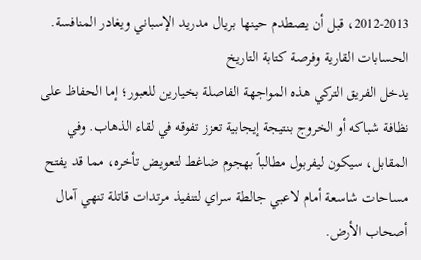2012-2013، قبل أن يصطدم حينها بريال مدريد الإسباني ويغادر المنافسة.
الحسابات القارية وفرصة كتابة التاريخ
يدخل الفريق التركي هذه المواجهة الفاصلة بخيارين للعبور؛ إما الحفاظ على نظافة شباكه أو الخروج بنتيجة إيجابية تعزز تفوقه في لقاء الذهاب. وفي المقابل، سيكون ليفربول مطالباً بهجوم ضاغط لتعويض تأخره، مما قد يفتح مساحات شاسعة أمام لاعبي جالطة سراي لتنفيذ مرتدات قاتلة تنهي آمال أصحاب الأرض.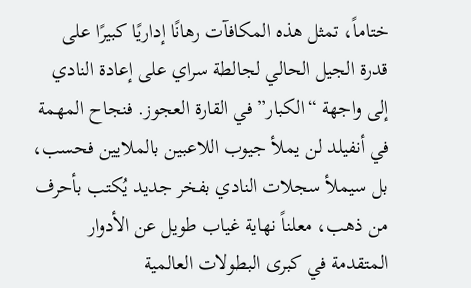ختاماً، تمثل هذه المكافآت رهانًا إداريًا كبيرًا على قدرة الجيل الحالي لجالطة سراي على إعادة النادي إلى واجهة “الكبار” في القارة العجوز. فنجاح المهمة في أنفيلد لن يملأ جيوب اللاعبين بالملايين فحسب، بل سيملأ سجلات النادي بفخر جديد يُكتب بأحرف من ذهب، معلناً نهاية غياب طويل عن الأدوار المتقدمة في كبرى البطولات العالمية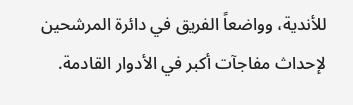للأندية، وواضعاً الفريق في دائرة المرشحين لإحداث مفاجآت أكبر في الأدوار القادمة.